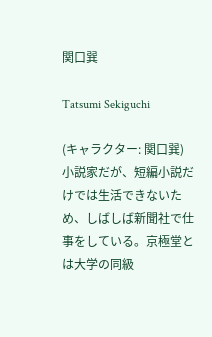関口巽

Tatsumi Sekiguchi

(キャラクター: 関口巽)
小説家だが、短編小説だけでは生活できないため、しばしば新聞社で仕事をしている。京極堂とは大学の同級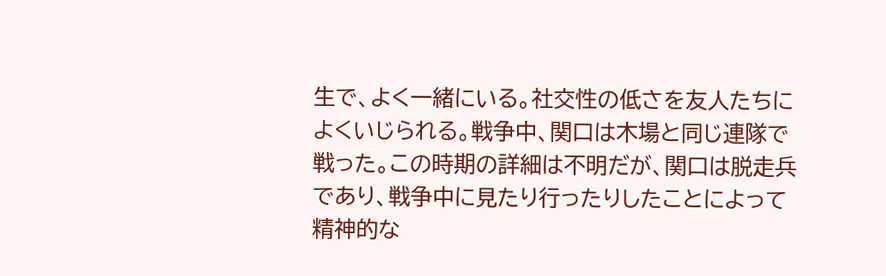生で、よく一緒にいる。社交性の低さを友人たちによくいじられる。戦争中、関口は木場と同じ連隊で戦った。この時期の詳細は不明だが、関口は脱走兵であり、戦争中に見たり行ったりしたことによって精神的な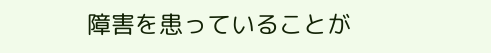障害を患っていることが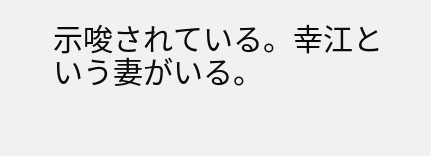示唆されている。幸江という妻がいる。